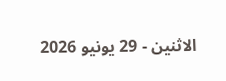الاثنين - 29 يونيو 2026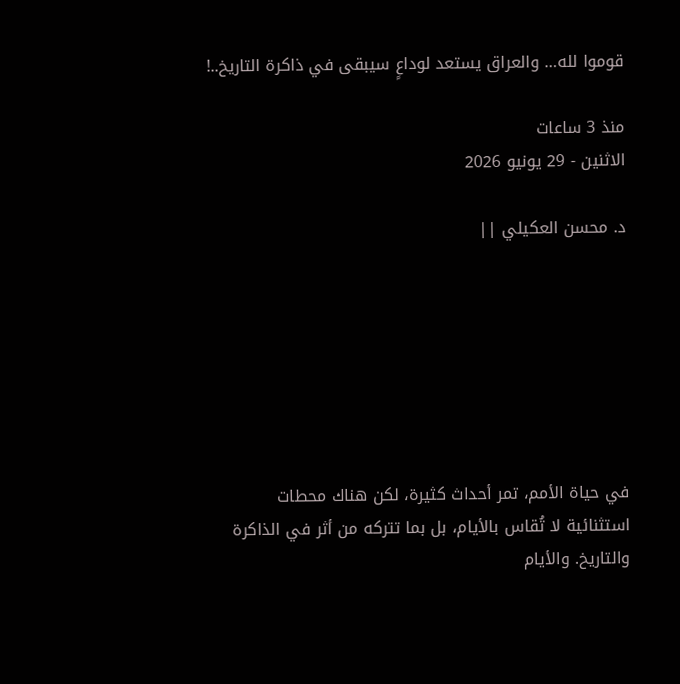قوموا لله… والعراق يستعد لوداعٍ سيبقى في ذاكرة التاريخ..!

منذ 3 ساعات
الاثنين - 29 يونيو 2026

د. محسن العكيلي ||







في حياة الأمم، تمر أحداث كثيرة، لكن هناك محطات استثنائية لا تُقاس بالأيام، بل بما تتركه من أثر في الذاكرة والتاريخ. والأيام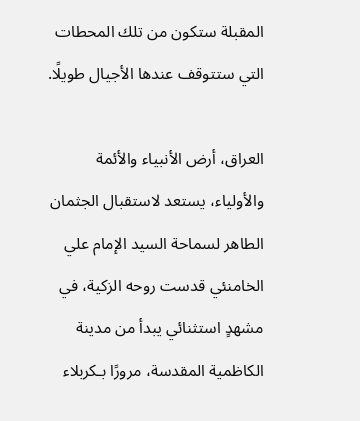المقبلة ستكون من تلك المحطات التي ستتوقف عندها الأجيال طويلًا.

العراق، أرض الأنبياء والأئمة والأولياء، يستعد لاستقبال الجثمان الطاهر لسماحة السيد الإمام علي الخامنئي قدست روحه الزكية، في مشهدٍ استثنائي يبدأ من مدينة الكاظمية المقدسة، مرورًا بـكربلاء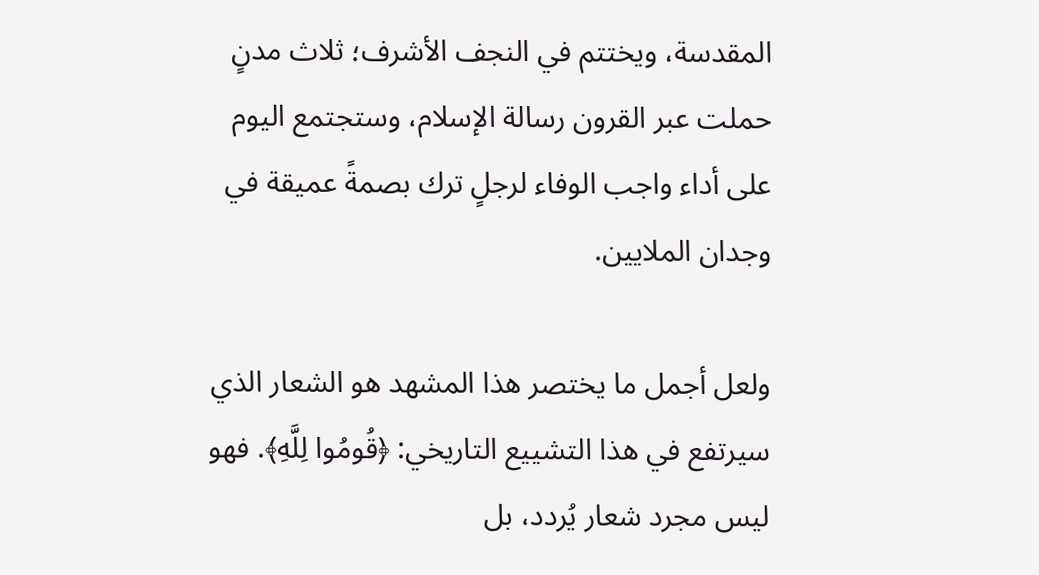المقدسة، ويختتم في النجف الأشرف؛ ثلاث مدنٍ حملت عبر القرون رسالة الإسلام، وستجتمع اليوم على أداء واجب الوفاء لرجلٍ ترك بصمةً عميقة في وجدان الملايين.

ولعل أجمل ما يختصر هذا المشهد هو الشعار الذي سيرتفع في هذا التشييع التاريخي: ﴿قُومُوا لِلَّهِ﴾. فهو ليس مجرد شعار يُردد، بل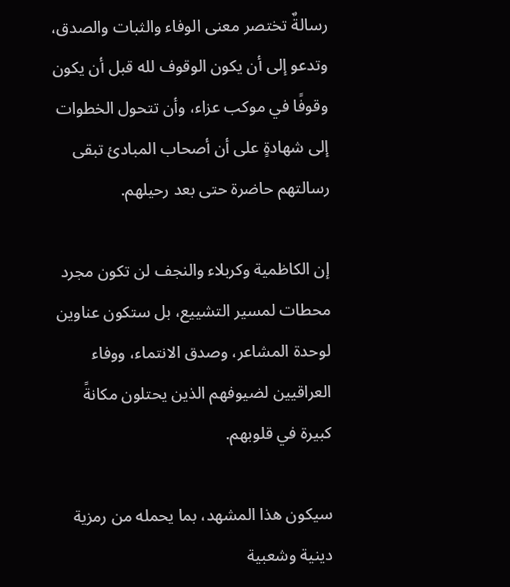رسالةٌ تختصر معنى الوفاء والثبات والصدق، وتدعو إلى أن يكون الوقوف لله قبل أن يكون وقوفًا في موكب عزاء، وأن تتحول الخطوات إلى شهادةٍ على أن أصحاب المبادئ تبقى رسالتهم حاضرة حتى بعد رحيلهم.

إن الكاظمية وكربلاء والنجف لن تكون مجرد محطات لمسير التشييع، بل ستكون عناوين لوحدة المشاعر، وصدق الانتماء، ووفاء العراقيين لضيوفهم الذين يحتلون مكانةً كبيرة في قلوبهم.

سيكون هذا المشهد، بما يحمله من رمزية دينية وشعبية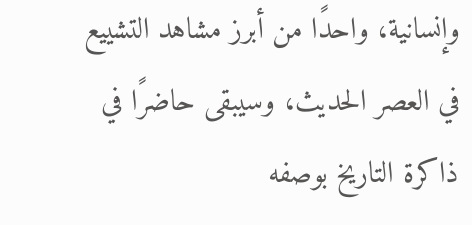وإنسانية، واحدًا من أبرز مشاهد التشييع في العصر الحديث، وسيبقى حاضرًا في ذاكرة التاريخ بوصفه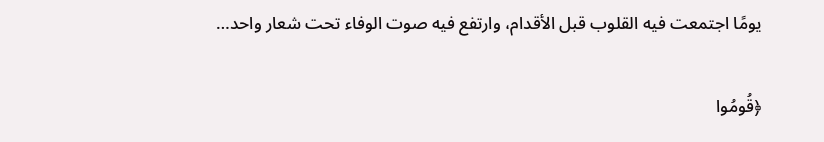يومًا اجتمعت فيه القلوب قبل الأقدام، وارتفع فيه صوت الوفاء تحت شعار واحد…

﴿قُومُوا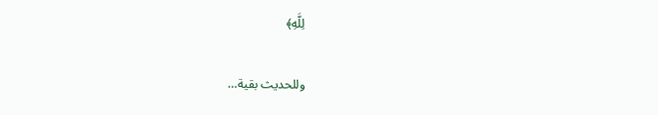لِلَّهِ﴾

وللحديث بقية…